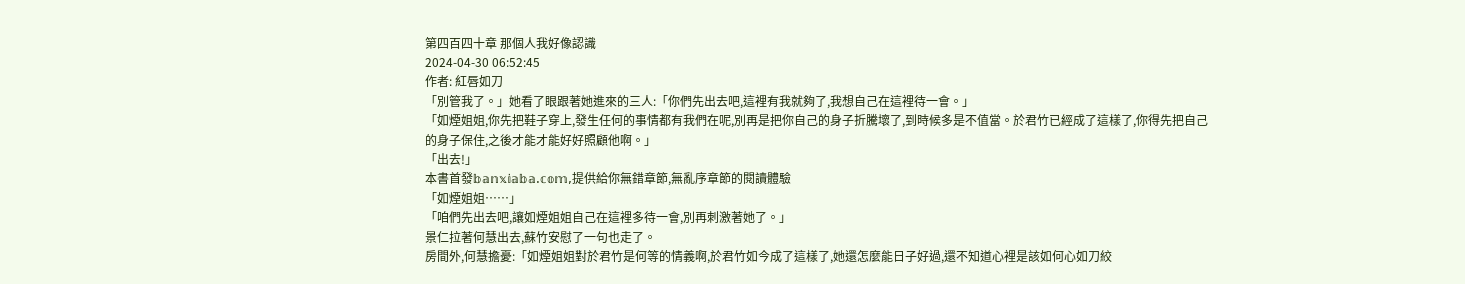第四百四十章 那個人我好像認識
2024-04-30 06:52:45
作者: 紅唇如刀
「別管我了。」她看了眼跟著她進來的三人:「你們先出去吧,這裡有我就夠了,我想自己在這裡待一會。」
「如煙姐姐,你先把鞋子穿上,發生任何的事情都有我們在呢,別再是把你自己的身子折騰壞了,到時候多是不值當。於君竹已經成了這樣了,你得先把自己的身子保住,之後才能才能好好照顧他啊。」
「出去!」
本書首發𝕓𝕒𝕟𝕩𝕚𝕒𝕓𝕒.𝕔𝕠𝕞,提供給你無錯章節,無亂序章節的閱讀體驗
「如煙姐姐……」
「咱們先出去吧,讓如煙姐姐自己在這裡多待一會,別再刺激著她了。」
景仁拉著何慧出去,蘇竹安慰了一句也走了。
房間外,何慧擔憂:「如煙姐姐對於君竹是何等的情義啊,於君竹如今成了這樣了,她還怎麼能日子好過,還不知道心裡是該如何心如刀絞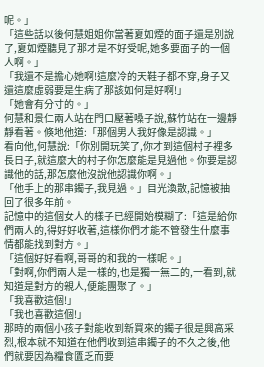呢。」
「這些話以後何慧姐姐你當著夏如煙的面子還是別說了,夏如煙聽見了那才是不好受呢,她多要面子的一個人啊。」
「我還不是擔心她啊!這麼冷的天鞋子都不穿,身子又還這麼虛弱要是生病了那該如何是好啊!」
「她會有分寸的。」
何慧和景仁兩人站在門口壓著嗓子說,蘇竹站在一邊靜靜看著。倏地他道:「那個男人我好像是認識。」
看向他,何慧說:「你別開玩笑了,你才到這個村子裡多長日子,就這麼大的村子你怎麼能是見過他。你要是認識他的話,那怎麼他沒說他認識你啊。」
「他手上的那串鐲子,我見過。」目光渙散,記憶被抽回了很多年前。
記憶中的這個女人的樣子已經開始模糊了:「這是給你們兩人的,得好好收著,這樣你們才能不管發生什麼事情都能找到對方。」
「這個好好看啊,哥哥的和我的一樣呢。」
「對啊,你們兩人是一樣的,也是獨一無二的,一看到,就知道是對方的親人,便能團聚了。」
「我喜歡這個!」
「我也喜歡這個!」
那時的兩個小孩子對能收到新買來的鐲子很是興高采烈,根本就不知道在他們收到這串鐲子的不久之後,他們就要因為糧食匱乏而要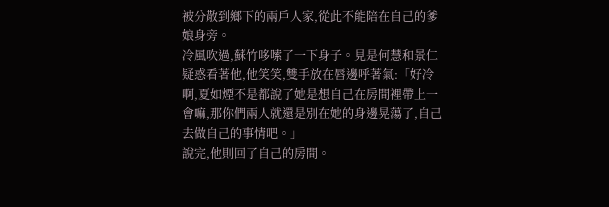被分散到鄉下的兩戶人家,從此不能陪在自己的爹娘身旁。
冷風吹過,蘇竹哆嗦了一下身子。見是何慧和景仁疑惑看著他,他笑笑,雙手放在唇邊呼著氣:「好冷啊,夏如煙不是都說了她是想自己在房間裡帶上一會嘛,那你們兩人就還是別在她的身邊晃蕩了,自己去做自己的事情吧。」
說完,他則回了自己的房間。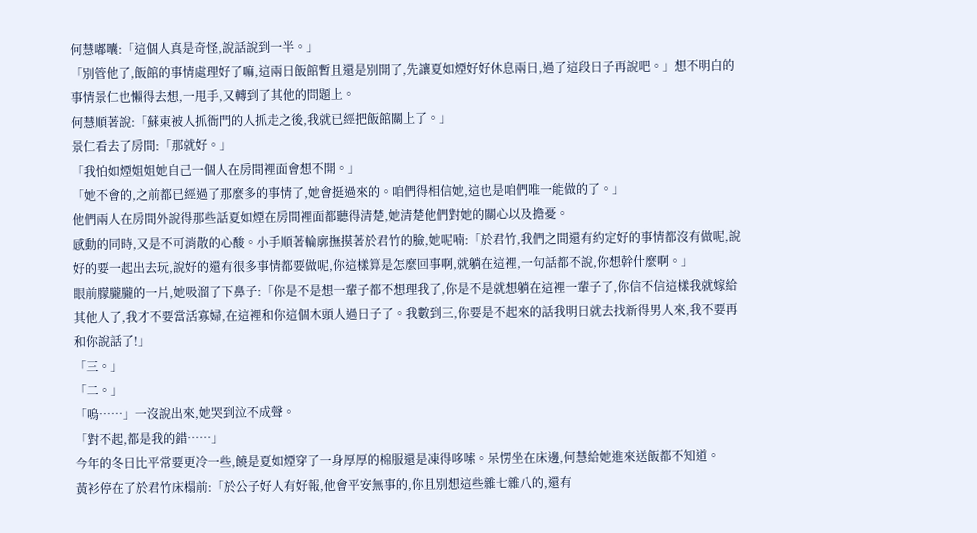何慧嘟囔:「這個人真是奇怪,說話說到一半。」
「別管他了,飯館的事情處理好了嘛,這兩日飯館暫且還是別開了,先讓夏如煙好好休息兩日,過了這段日子再說吧。」想不明白的事情景仁也懶得去想,一甩手,又轉到了其他的問題上。
何慧順著說:「蘇東被人抓衙門的人抓走之後,我就已經把飯館關上了。」
景仁看去了房間:「那就好。」
「我怕如煙姐姐她自己一個人在房間裡面會想不開。」
「她不會的,之前都已經過了那麼多的事情了,她會挺過來的。咱們得相信她,這也是咱們唯一能做的了。」
他們兩人在房間外說得那些話夏如煙在房間裡面都聽得清楚,她清楚他們對她的關心以及擔憂。
感動的同時,又是不可消散的心酸。小手順著輪廓撫摸著於君竹的臉,她呢喃:「於君竹,我們之間還有約定好的事情都沒有做呢,說好的要一起出去玩,說好的還有很多事情都要做呢,你這樣算是怎麼回事啊,就躺在這裡,一句話都不說,你想幹什麼啊。」
眼前朦朧朧的一片,她吸溜了下鼻子:「你是不是想一輩子都不想理我了,你是不是就想躺在這裡一輩子了,你信不信這樣我就嫁給其他人了,我才不要當活寡婦,在這裡和你這個木頭人過日子了。我數到三,你要是不起來的話我明日就去找新得男人來,我不要再和你說話了!」
「三。」
「二。」
「嗚……」一沒說出來,她哭到泣不成聲。
「對不起,都是我的錯……」
今年的冬日比平常要更冷一些,饒是夏如煙穿了一身厚厚的棉服還是凍得哆嗦。呆愣坐在床邊,何慧給她進來送飯都不知道。
黃衫停在了於君竹床榻前:「於公子好人有好報,他會平安無事的,你且別想這些雜七雜八的,還有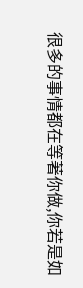很多的事情都在等著你做,你若是如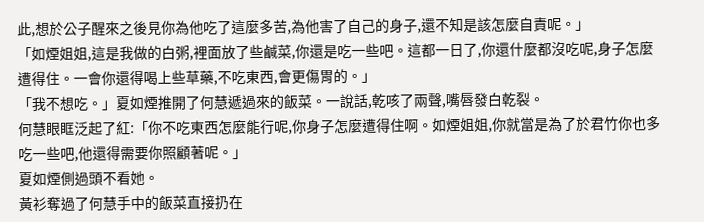此,想於公子醒來之後見你為他吃了這麼多苦,為他害了自己的身子,還不知是該怎麼自責呢。」
「如煙姐姐,這是我做的白粥,裡面放了些鹹菜,你還是吃一些吧。這都一日了,你還什麼都沒吃呢,身子怎麼遭得住。一會你還得喝上些草藥,不吃東西,會更傷胃的。」
「我不想吃。」夏如煙推開了何慧遞過來的飯菜。一說話,乾咳了兩聲,嘴唇發白乾裂。
何慧眼眶泛起了紅:「你不吃東西怎麼能行呢,你身子怎麼遭得住啊。如煙姐姐,你就當是為了於君竹你也多吃一些吧,他還得需要你照顧著呢。」
夏如煙側過頭不看她。
黃衫奪過了何慧手中的飯菜直接扔在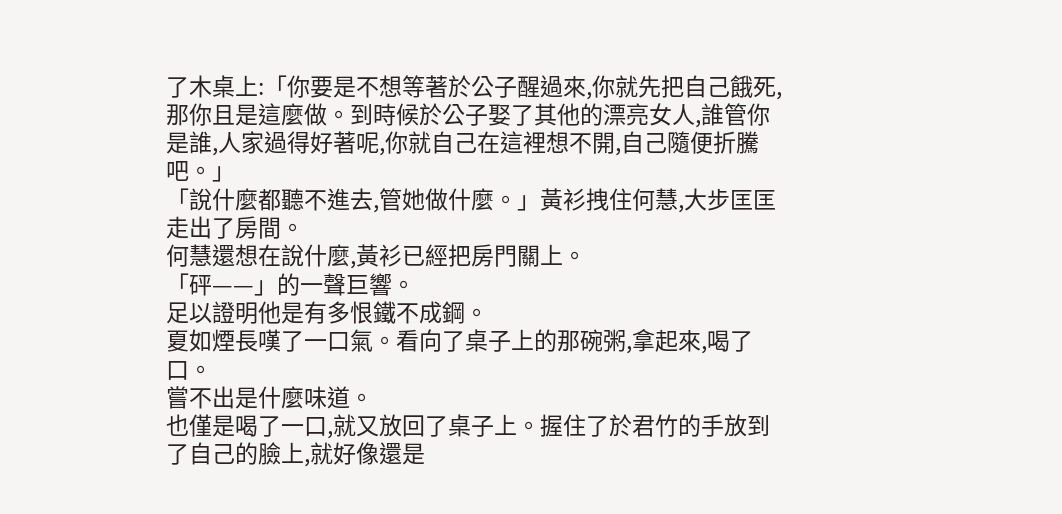了木桌上:「你要是不想等著於公子醒過來,你就先把自己餓死,那你且是這麼做。到時候於公子娶了其他的漂亮女人,誰管你是誰,人家過得好著呢,你就自己在這裡想不開,自己隨便折騰吧。」
「說什麼都聽不進去,管她做什麼。」黃衫拽住何慧,大步匡匡走出了房間。
何慧還想在說什麼,黃衫已經把房門關上。
「砰——」的一聲巨響。
足以證明他是有多恨鐵不成鋼。
夏如煙長嘆了一口氣。看向了桌子上的那碗粥,拿起來,喝了口。
嘗不出是什麼味道。
也僅是喝了一口,就又放回了桌子上。握住了於君竹的手放到了自己的臉上,就好像還是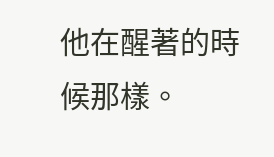他在醒著的時候那樣。